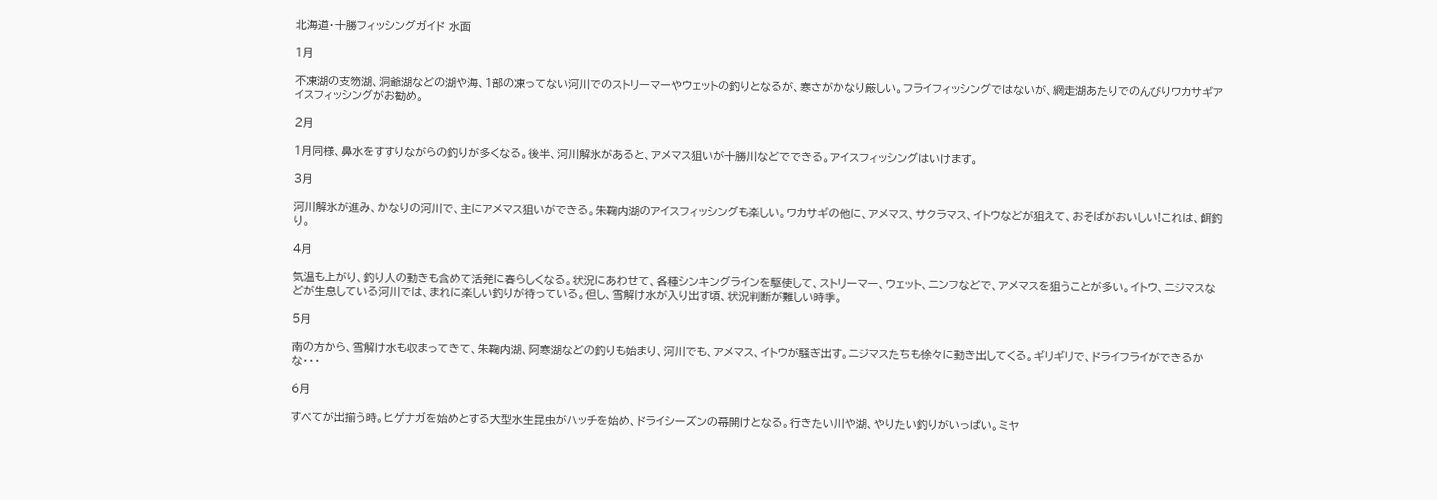北海道・十勝フィッシングガイド 水面

1月

不凍湖の支笏湖、洞爺湖などの湖や海、1部の凍ってない河川でのストリーマーやウェットの釣りとなるが、寒さがかなり厳しい。フライフィッシングではないが、網走湖あたりでのんびりワカサギアイスフィッシングがお勧め。

2月

1月同様、鼻水をすすりながらの釣りが多くなる。後半、河川解氷があると、アメマス狙いが十勝川などでできる。アイスフィッシングはいけます。

3月

河川解氷が進み、かなりの河川で、主にアメマス狙いができる。朱鞠内湖のアイスフィッシングも楽しい。ワカサギの他に、アメマス、サクラマス、イトウなどが狙えて、おそばがおいしい!これは、餌釣り。

4月

気温も上がり、釣り人の動きも含めて活発に春らしくなる。状況にあわせて、各種シンキングラインを駆使して、ストリーマー、ウェット、ニンフなどで、アメマスを狙うことが多い。イトウ、ニジマスなどが生息している河川では、まれに楽しい釣りが待っている。但し、雪解け水が入り出す頃、状況判断が難しい時季。

5月

南の方から、雪解け水も収まってきて、朱鞠内湖、阿寒湖などの釣りも始まり、河川でも、アメマス、イトウが騒ぎ出す。ニジマスたちも徐々に動き出してくる。ギリギリで、ドライフライができるかな・・・

6月

すべてが出揃う時。ヒゲナガを始めとする大型水生昆虫がハッチを始め、ドライシーズンの幕開けとなる。行きたい川や湖、やりたい釣りがいっぱい。ミヤ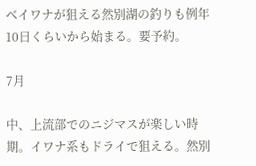ベイワナが狙える然別湖の釣りも例年10日くらいから始まる。要予約。

7月

中、上流部でのニジマスが楽しい時期。イワナ系もドライで狙える。然別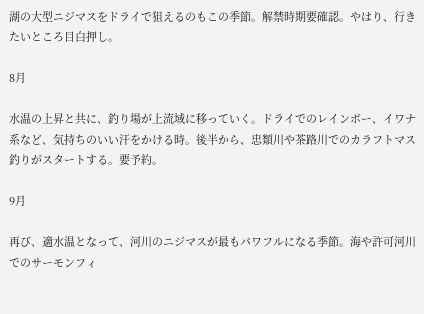湖の大型ニジマスをドライで狙えるのもこの季節。解禁時期要確認。やはり、行きたいところ目白押し。

8月

水温の上昇と共に、釣り場が上流域に移っていく。ドライでのレインボー、イワナ系など、気持ちのいい汗をかける時。後半から、忠類川や茶路川でのカラフトマス釣りがスタートする。要予約。

9月

再び、適水温となって、河川のニジマスが最もパワフルになる季節。海や許可河川でのサーモンフィ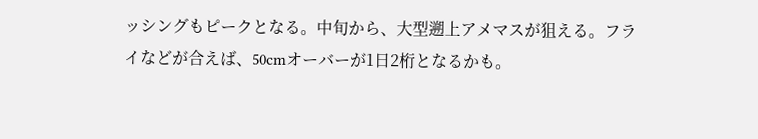ッシングもピークとなる。中旬から、大型遡上アメマスが狙える。フライなどが合えば、50cmオーバーが1日2桁となるかも。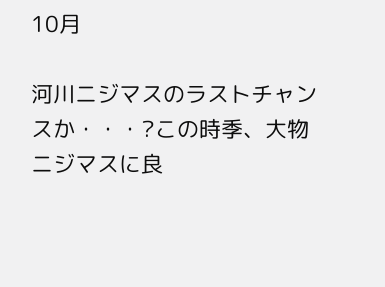10月

河川ニジマスのラストチャンスか・・・?この時季、大物ニジマスに良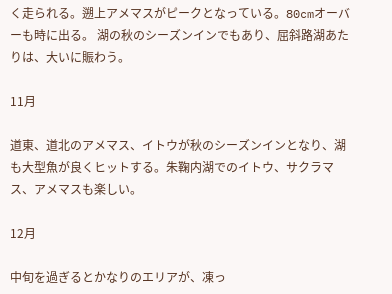く走られる。遡上アメマスがピークとなっている。80cmオーバーも時に出る。 湖の秋のシーズンインでもあり、屈斜路湖あたりは、大いに賑わう。

11月

道東、道北のアメマス、イトウが秋のシーズンインとなり、湖も大型魚が良くヒットする。朱鞠内湖でのイトウ、サクラマス、アメマスも楽しい。

12月

中旬を過ぎるとかなりのエリアが、凍っ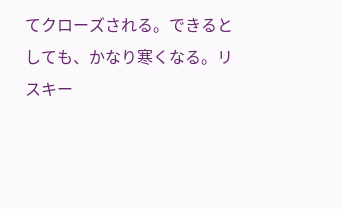てクローズされる。できるとしても、かなり寒くなる。リスキー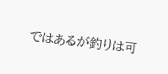ではあるが釣りは可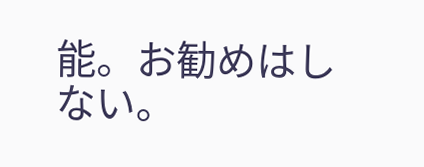能。お勧めはしない。